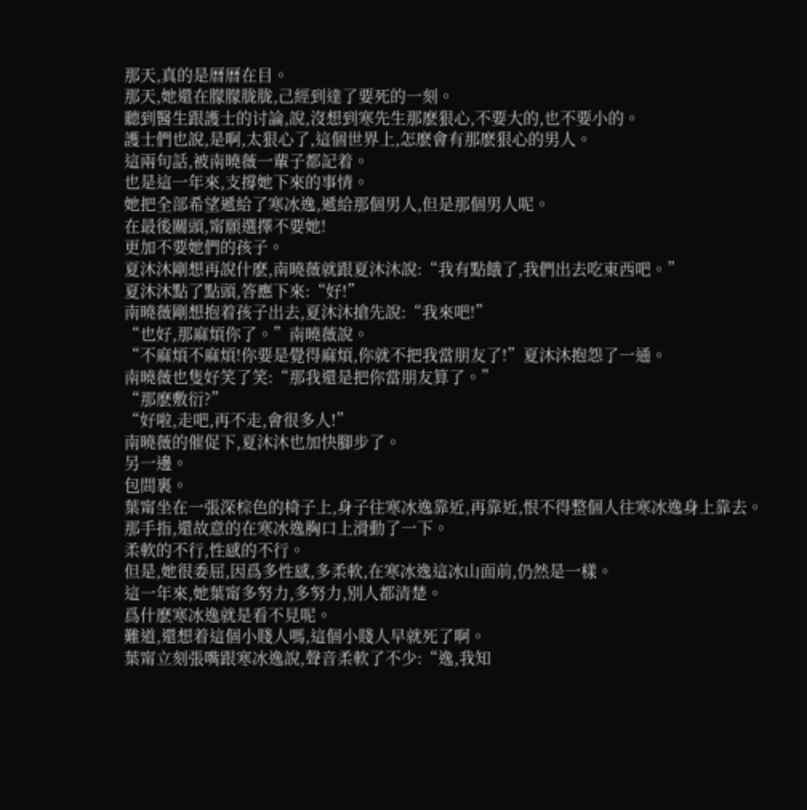那天,真的是曆曆在目。
那天,她還在朦朦胧胧,己經到達了要死的一刻。
聽到醫生跟護士的讨論,說,沒想到寒先生那麽狠心,不要大的,也不要小的。
護士們也說,是啊,太狠心了,這個世界上,怎麽會有那麽狠心的男人。
這兩句話,被南曉薇一輩子都記着。
也是這一年來,支撐她下來的事情。
她把全部希望遞給了寒冰逸,遞給那個男人,但是那個男人呢。
在最後關頭,甯願選擇不要她!
更加不要她們的孩子。
夏沐沐剛想再說什麽,南曉薇就跟夏沐沐說:“我有點餓了,我們出去吃東西吧。”
夏沐沐點了點頭,答應下來:“好!”
南曉薇剛想抱着孩子出去,夏沐沐搶先說:“我來吧!”
“也好,那麻煩你了。”南曉薇說。
“不麻煩不麻煩!你要是覺得麻煩,你就不把我當朋友了!”夏沐沐抱怨了一通。
南曉薇也隻好笑了笑:“那我還是把你當朋友算了。”
“那麽敷衍?”
“好啦,走吧,再不走,會很多人!”
南曉薇的催促下,夏沐沐也加快腳步了。
另一邊。
包間裏。
葉甯坐在一張深棕色的椅子上,身子往寒冰逸靠近,再靠近,恨不得整個人往寒冰逸身上靠去。
那手指,還故意的在寒冰逸胸口上滑動了一下。
柔軟的不行,性感的不行。
但是,她很委屈,因爲多性感,多柔軟,在寒冰逸這冰山面前,仍然是一樣。
這一年來,她葉甯多努力,多努力,别人都清楚。
爲什麽寒冰逸就是看不見呢。
難道,還想着這個小賤人嗎,這個小賤人早就死了啊。
葉甯立刻張嘴跟寒冰逸說,聲音柔軟了不少:“逸,我知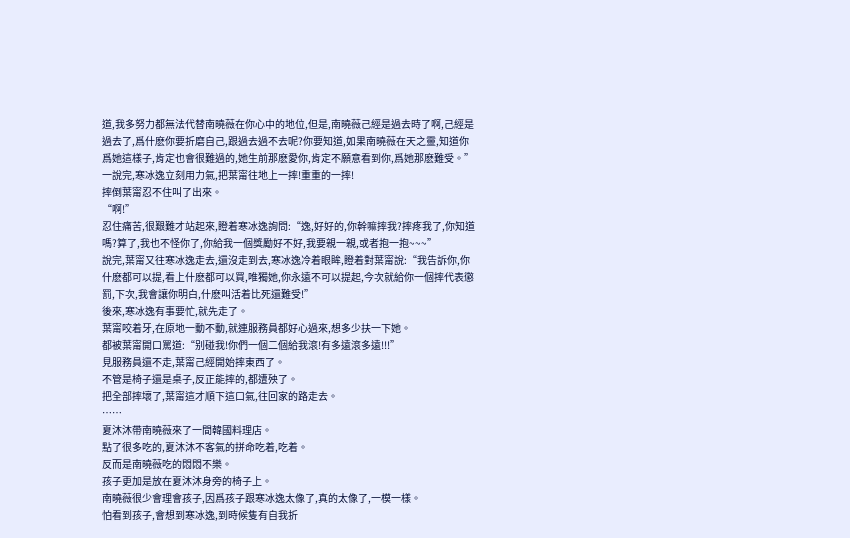道,我多努力都無法代替南曉薇在你心中的地位,但是,南曉薇己經是過去時了啊,己經是過去了,爲什麽你要折磨自己,跟過去過不去呢?你要知道,如果南曉薇在天之靈,知道你爲她這樣子,肯定也會很難過的,她生前那麽愛你,肯定不願意看到你,爲她那麽難受。”
一說完,寒冰逸立刻用力氣,把葉甯往地上一摔!重重的一摔!
摔倒葉甯忍不住叫了出來。
“啊!”
忍住痛苦,很艱難才站起來,瞪着寒冰逸詢問:“逸,好好的,你幹嘛摔我?摔疼我了,你知道嗎?算了,我也不怪你了,你給我一個獎勵好不好,我要親一親,或者抱一抱~~~”
說完,葉甯又往寒冰逸走去,還沒走到去,寒冰逸冷着眼眸,瞪着對葉甯說:“我告訴你,你什麽都可以提,看上什麽都可以買,唯獨她,你永遠不可以提起,今次就給你一個摔代表懲罰,下次,我會讓你明白,什麽叫活着比死還難受!”
後來,寒冰逸有事要忙,就先走了。
葉甯咬着牙,在原地一動不動,就連服務員都好心過來,想多少扶一下她。
都被葉甯開口罵道:“别碰我!你們一個二個給我滾!有多遠滾多遠!!!”
見服務員還不走,葉甯己經開始摔東西了。
不管是椅子還是桌子,反正能摔的,都遭殃了。
把全部摔壞了,葉甯這才順下這口氣,往回家的路走去。
……
夏沐沐帶南曉薇來了一間韓國料理店。
點了很多吃的,夏沐沐不客氣的拼命吃着,吃着。
反而是南曉薇吃的悶悶不樂。
孩子更加是放在夏沐沐身旁的椅子上。
南曉薇很少會理會孩子,因爲孩子跟寒冰逸太像了,真的太像了,一模一樣。
怕看到孩子,會想到寒冰逸,到時候隻有自我折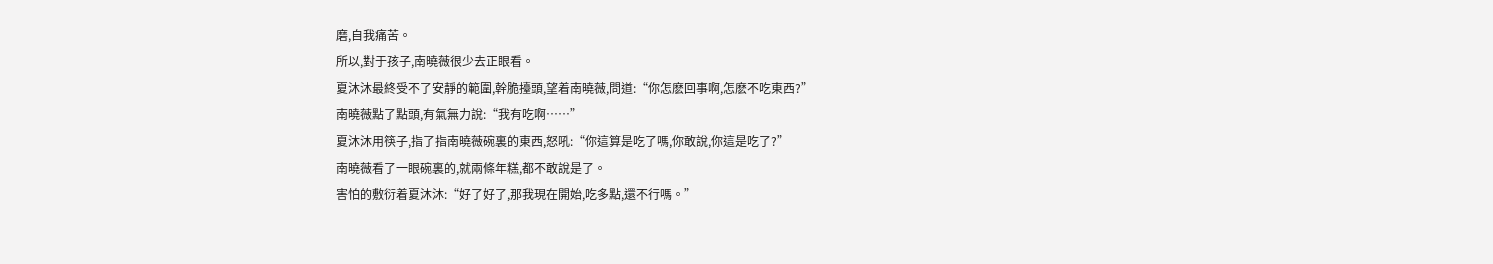磨,自我痛苦。
所以,對于孩子,南曉薇很少去正眼看。
夏沐沐最終受不了安靜的範圍,幹脆擡頭,望着南曉薇,問道:“你怎麽回事啊,怎麽不吃東西?”
南曉薇點了點頭,有氣無力說:“我有吃啊……”
夏沐沐用筷子,指了指南曉薇碗裏的東西,怒吼:“你這算是吃了嗎,你敢說,你這是吃了?”
南曉薇看了一眼碗裏的,就兩條年糕,都不敢說是了。
害怕的敷衍着夏沐沐:“好了好了,那我現在開始,吃多點,還不行嗎。”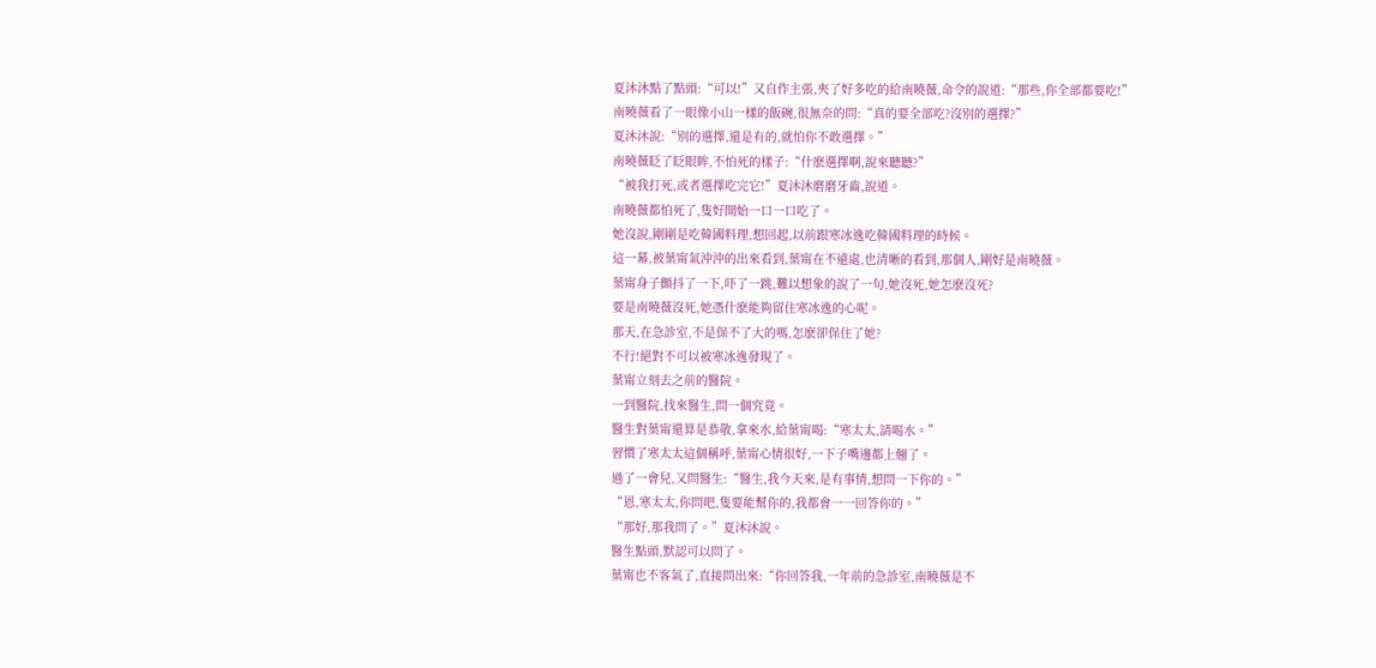夏沐沐點了點頭:“可以!”又自作主張,夾了好多吃的給南曉薇,命令的說道:“那些,你全部都要吃!”
南曉薇看了一眼像小山一樣的飯碗,很無奈的問:“真的要全部吃?沒别的選擇?”
夏沐沐說:“别的選擇,還是有的,就怕你不敢選擇。”
南曉薇眨了眨眼眸,不怕死的樣子:“什麽選擇啊,說來聽聽?”
“被我打死,或者選擇吃完它!”夏沐沐磨磨牙齒,說道。
南曉薇都怕死了,隻好開始一口一口吃了。
她沒說,剛剛是吃韓國料理,想回起,以前跟寒冰逸吃韓國料理的時候。
這一幕,被葉甯氣沖沖的出來看到,葉甯在不遠處,也清晰的看到,那個人,剛好是南曉薇。
葉甯身子顫抖了一下,吓了一跳,難以想象的說了一句,她沒死,她怎麽沒死?
要是南曉薇沒死,她憑什麽能夠留住寒冰逸的心呢。
那天,在急診室,不是保不了大的嗎,怎麽卻保住了她?
不行!絕對不可以被寒冰逸發現了。
葉甯立刻去之前的醫院。
一到醫院,找來醫生,問一個究竟。
醫生對葉甯還算是恭敬,拿來水,給葉甯喝:“寒太太,請喝水。”
習慣了寒太太這個稱呼,葉甯心情很好,一下子嘴邊都上翹了。
過了一會兒,又問醫生:“醫生,我今天來,是有事情,想問一下你的。”
“恩,寒太太,你問吧,隻要能幫你的,我都會一一回答你的。”
“那好,那我問了。”夏沐沐說。
醫生點頭,默認可以問了。
葉甯也不客氣了,直接問出來:“你回答我,一年前的急診室,南曉薇是不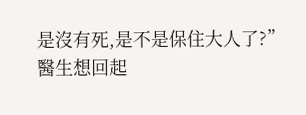是沒有死,是不是保住大人了?”
醫生想回起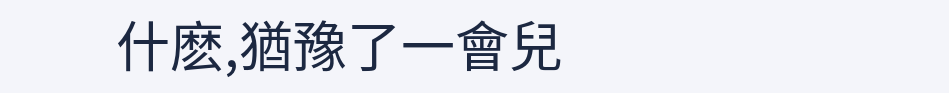什麽,猶豫了一會兒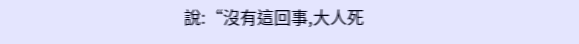說:“沒有這回事,大人死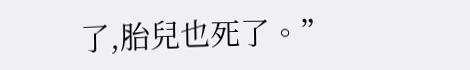了,胎兒也死了。”